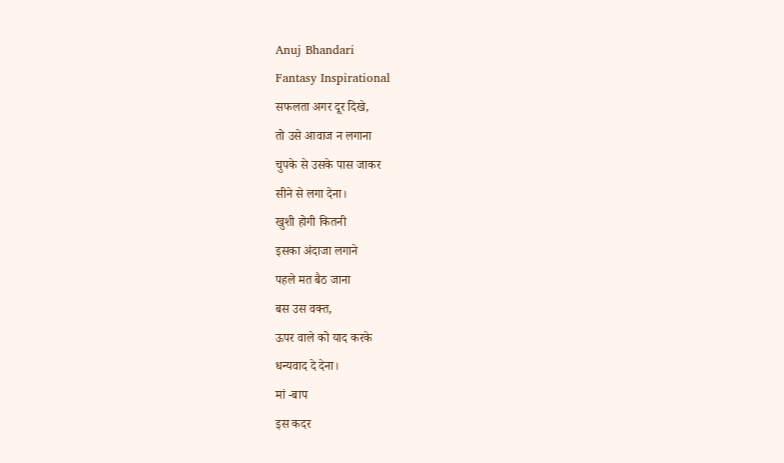Anuj Bhandari
Fantasy Inspirational
सफलता अगर दूर दिखे,
तो उसे आवाज न लगाना
चुपके से उसके पास जाकर
सीने से लगा देना।
खुशी होगी कितनी
इसका अंदाजा लगाने
पहले मत बैठ जाना
बस उस वक्त,
ऊपर वाले को याद करके
धन्यवाद दे देना।
मां -बाप
इस कदर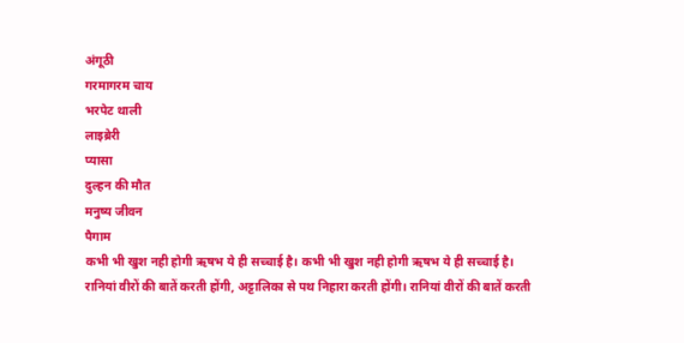अंगूठी
गरमागरम चाय
भरपेट थाली
लाइब्रेरी
प्यासा
दुल्हन की मौत
मनुष्य जीवन
पैगाम
कभी भी खुश नही होगी ऋषभ ये ही सच्चाई है। कभी भी खुश नही होगी ऋषभ ये ही सच्चाई है।
रानियां वीरों की बातें करती होंगी, अट्टालिका से पथ निहारा करती होंगी। रानियां वीरों की बातें करती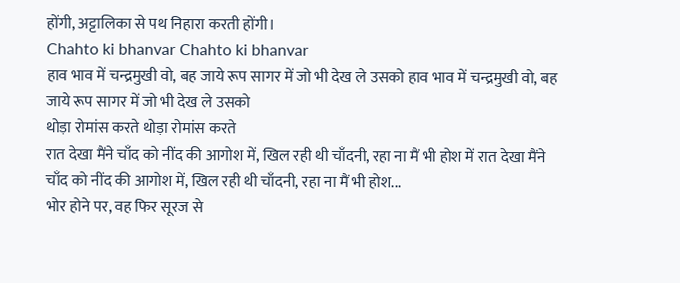होंगी, अट्टालिका से पथ निहारा करती होंगी।
Chahto ki bhanvar Chahto ki bhanvar
हाव भाव में चन्द्रमुखी वो, बह जाये रूप सागर में जो भी देख ले उसको हाव भाव में चन्द्रमुखी वो, बह जाये रूप सागर में जो भी देख ले उसको
थोड़ा रोमांस करते थोड़ा रोमांस करते
रात देखा मैंने चाँद को नींद की आगोश में, खिल रही थी चाँदनी, रहा ना मैं भी होश में रात देखा मैंने चाँद को नींद की आगोश में, खिल रही थी चाँदनी, रहा ना मैं भी होश...
भोर होने पर, वह फिर सूरज से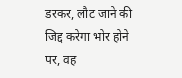डरकर, लौट जाने की जिद्द करेगा भोर होने पर, वह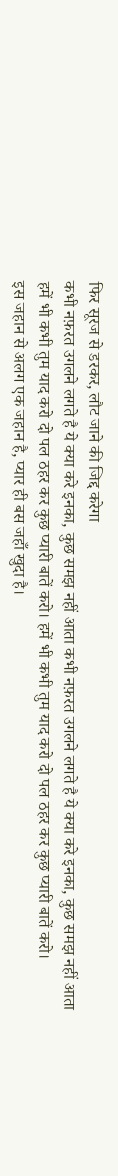फिर सूरज से डरकर, लौट जाने की जिद्द करेगा
कभी नफ़रत उगलने लगते है ये क्या करे इनका, कुछ समझ नहीं आता कभी नफ़रत उगलने लगते है ये क्या करे इनका, कुछ समझ नहीं आता
हमें भी कभी तुम याद करो दो पल ठहर कर कुछ प्यारी बातें करो। हमें भी कभी तुम याद करो दो पल ठहर कर कुछ प्यारी बातें करो।
इस जहान से अलग एक जहान है, प्यार ही बस जहाँ खुदा है।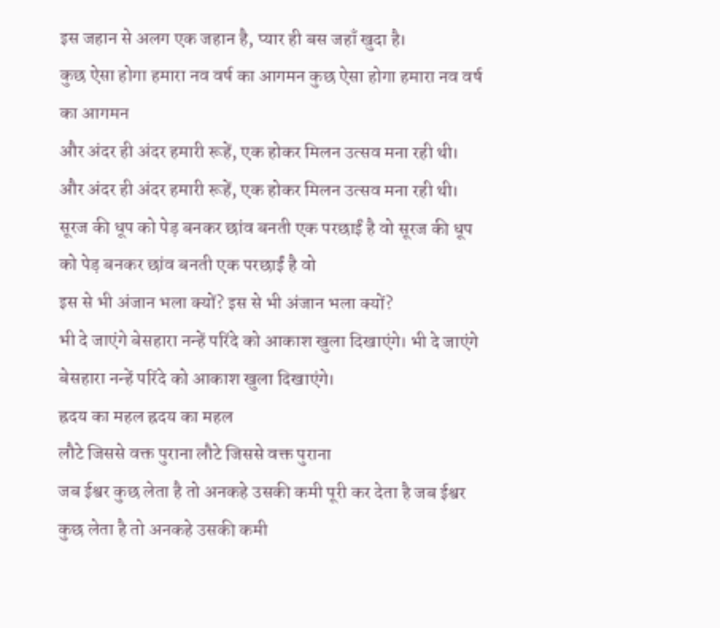इस जहान से अलग एक जहान है, प्यार ही बस जहाँ खुदा है।
कुछ ऐसा होगा हमारा नव वर्ष का आगमन कुछ ऐसा होगा हमारा नव वर्ष का आगमन
और अंदर ही अंदर हमारी रूहें, एक होकर मिलन उत्सव मना रही थी। और अंदर ही अंदर हमारी रूहें, एक होकर मिलन उत्सव मना रही थी।
सूरज की धूप को पेड़ बनकर छांव बनती एक परछाईं है वो सूरज की धूप को पेड़ बनकर छांव बनती एक परछाईं है वो
इस से भी अंजान भला क्यों? इस से भी अंजान भला क्यों?
भी दे जाएंगे बेसहारा नन्हें परिंदे को आकाश खुला दिखाएंगे। भी दे जाएंगे बेसहारा नन्हें परिंदे को आकाश खुला दिखाएंगे।
ह्रदय का महल ह्रदय का महल
लौटे जिससे वक्त पुराना लौटे जिससे वक्त पुराना
जब ईश्वर कुछ लेता है तो अनकहे उसकी कमी पूरी कर देता है जब ईश्वर कुछ लेता है तो अनकहे उसकी कमी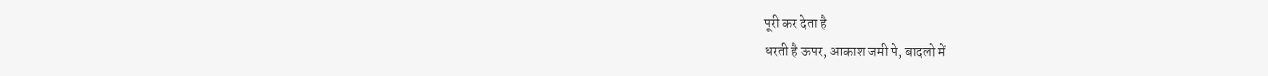पूरी कर देता है
धरती है ऊपर, आकाश जमी पे, बादलो में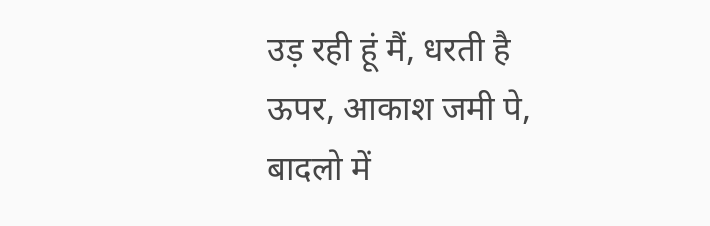उड़ रही हूं मैं, धरती है ऊपर, आकाश जमी पे, बादलो में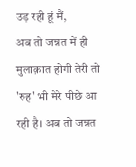उड़ रही हूं मैं,
अब तो जन्नत में ही मुलाक़ात होगी तेरी तो 'रुह' भी मेरे पीछे आ रही है। अब तो जन्नत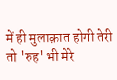में ही मुलाक़ात होगी तेरी तो 'रुह' भी मेरे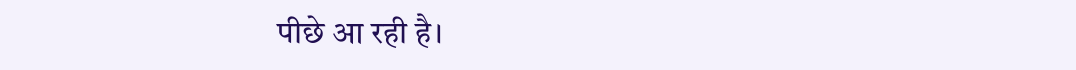पीछे आ रही है।